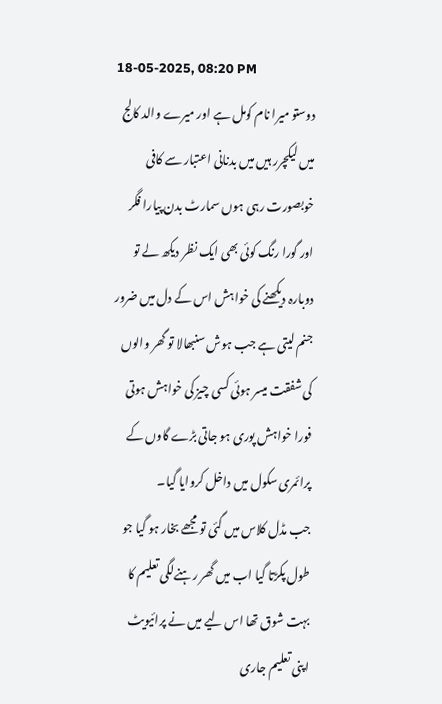18-05-2025, 08:20 PM
دوستو میرا نام کومل ہے اور میرے والد کالج میں لیکچرر ہیں میں بدنانی اعتبار سے کافی خوبصورت رہی ہوں سمارٹ بدن پیارا فگر اور گورا رنگ کوئی بھی ایک نظر دیکھ لے تو دوبارہ دیکھنے کی خواہش اس کے دل میں ضرور جنم لیتی ہے جب ہوش سنبھالا تو گھر والوں کی شفقت میسر ہوئی کسی چیز کی خواہش ہوتی فورا خواہش پوری ہو جاتی بڑے گاوں کے پرائمری سکول میں داخل کروایا گیا۔
جب مڈل کلاس میں گئی تو مجھے بخار ہو گیا جو طول پکڑتا گیا اب میں گھر رہنےلگی تعلیم کا بہت شوق تھا اس لیے میں نے پرائیویٹ اپنی تعلیم جاری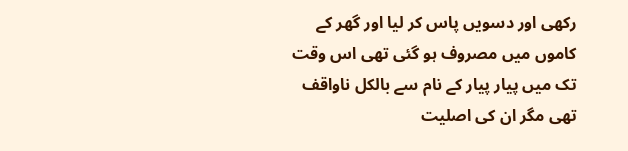رکھی اور دسویں پاس کر لیا اور گھر کے کاموں میں مصروف ہو گئی تھی اس وقت تک میں پیار پیار کے نام سے بالکل ناواقف تھی مگر ان کی اصلیت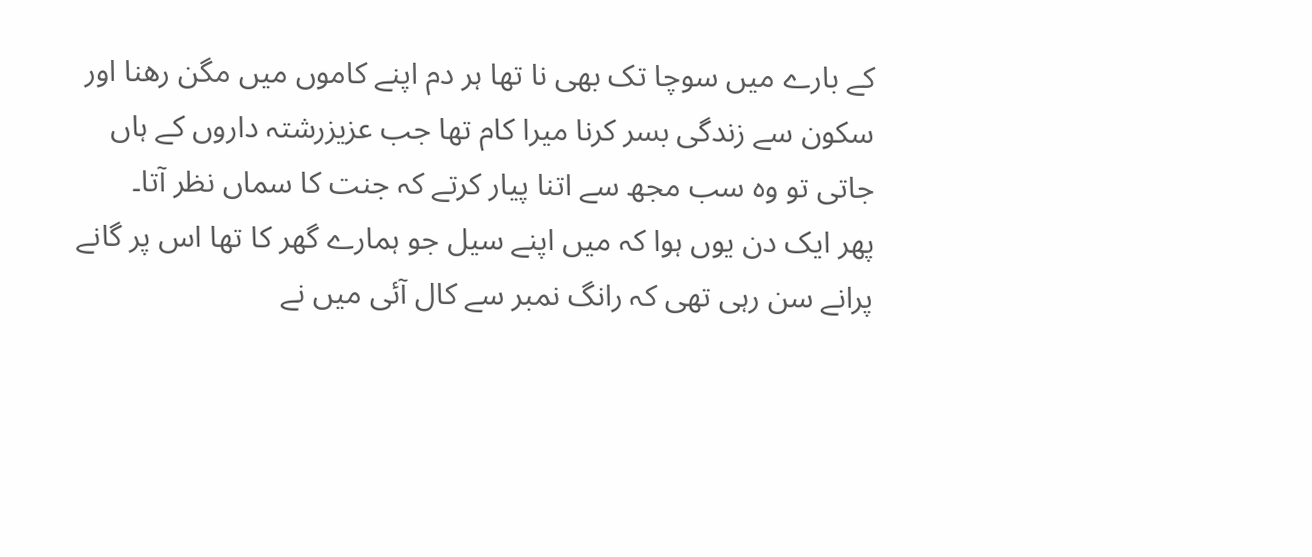کے بارے میں سوچا تک بھی نا تھا ہر دم اپنے کاموں میں مگن رھنا اور سکون سے زندگی بسر کرنا میرا کام تھا جب عزیزرشتہ داروں کے ہاں جاتی تو وہ سب مجھ سے اتنا پیار کرتے کہ جنت کا سماں نظر آتا۔
پھر ایک دن یوں ہوا کہ میں اپنے سیل جو ہمارے گھر کا تھا اس پر گانے پرانے سن رہی تھی کہ رانگ نمبر سے کال آئی میں نے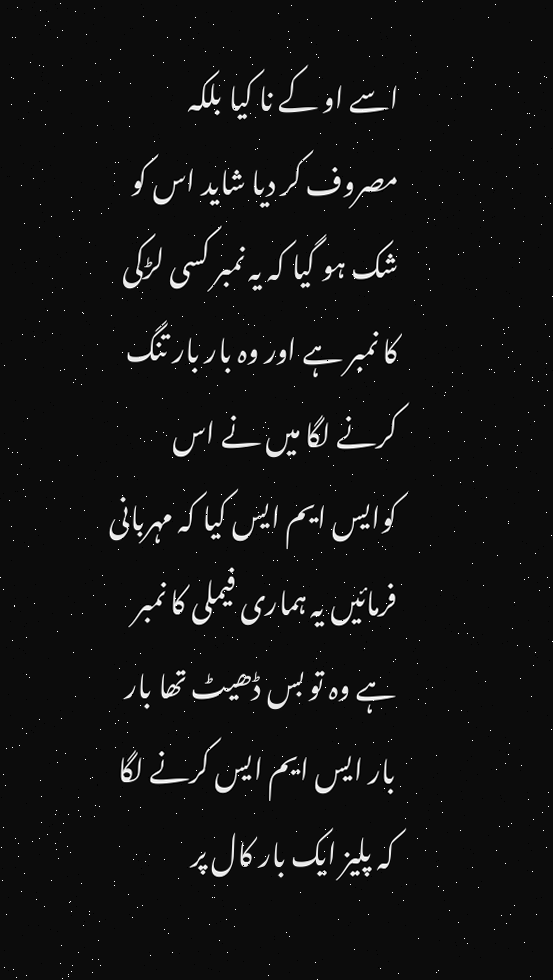اسے او کے نا کیا بلکہ مصروف کر دیا شاید اس کو شک ہو گیا کہ یہ نمبر کسی لڑکی کا نمبر ہے اور وہ بار بار تنگ کرنے لگا میں نے اس کوایس ایم ایس کیا کہ مہربانی فرمائیں یہ ہماری فیملی کا نمبر ہے وہ تو بس ڈھیٹ تھا بار بار ایس ایم ایس کرنے لگا کہ پلیز ایک بار کال پر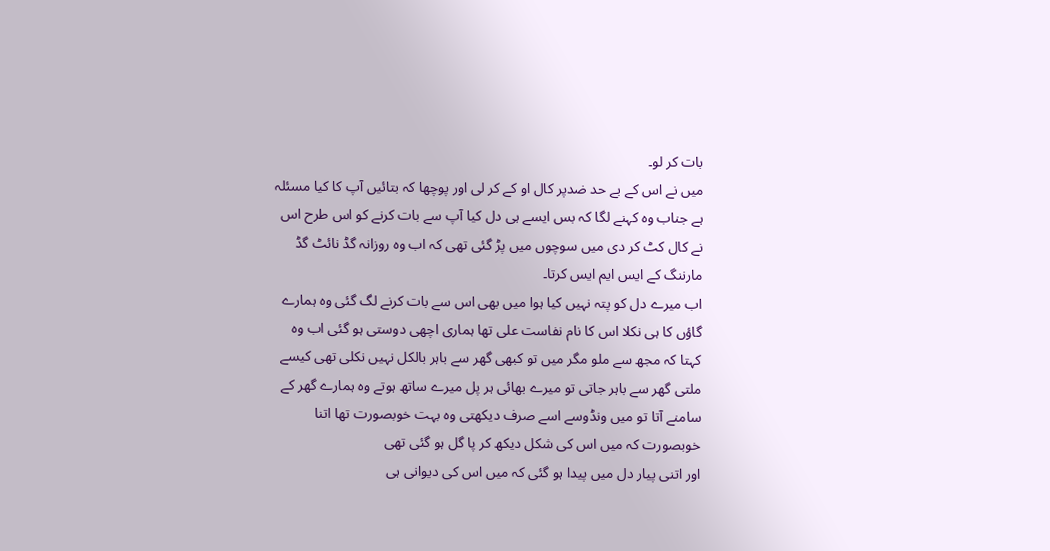بات کر لو۔
میں نے اس کے بے حد ضدپر کال او کے کر لی اور پوچھا کہ بتائیں آپ کا کیا مسئلہ ہے جناب وہ کہنے لگا کہ بس ایسے ہی دل کیا آپ سے بات کرنے کو اس طرح اس نے کال کٹ کر دی میں سوچوں میں پڑ گئی تھی کہ اب وہ روزانہ گڈ نائٹ گڈ مارننگ کے ایس ایم ایس کرتا۔
اب میرے دل کو پتہ نہیں کیا ہوا میں بھی اس سے بات کرنے لگ گئی وہ ہمارے گاؤں کا ہی نکلا اس کا نام نفاست علی تھا ہماری اچھی دوستی ہو گئی اب وہ کہتا کہ مجھ سے ملو مگر میں تو کبھی گھر سے باہر بالکل نہیں نکلی تھی کیسے ملتی گھر سے باہر جاتی تو میرے بھائی ہر پل میرے ساتھ ہوتے وہ ہمارے گھر کے سامنے آتا تو میں ونڈوسے اسے صرف دیکھتی وہ بہت خوبصورت تھا اتنا خوبصورت کہ میں اس کی شکل دیکھ کر پا گل ہو گئی تھی
اور اتنی پیار دل میں پیدا ہو گئی کہ میں اس کی دیوانی ہی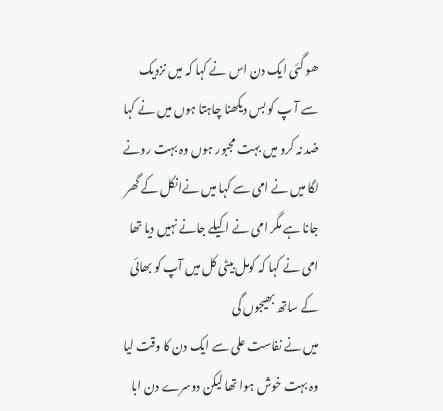ھو گئی ایک دن اس نے کہا کہ میں نزدیک سے آ پ کو بس دیکھنا چاہتا ہوں میں نے کہا ضد نہ کرو میں بہت مجبور ہوں وہ بہت رونے لگا میں نے امی سے کہا میں نےانکل کے گھر جانا ہے مگر امی نے اکیلے جانے نہیں دیا تھا امی نے کہا کہ کومل بیٹی کل میں آپ کو بھائی کے ساتھ بھیجوں گی
میں نے نفاست علی سے ایک دن کا وقت لیا وہ بہت خوش ہوا تھا لیکن دوسرے دن ابا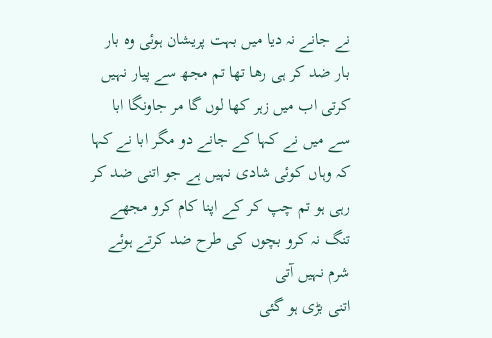نے جانے نہ دیا میں بہت پریشان ہوئی وہ بار بار ضد کر ہی رھا تھا تم مجھ سے پیار نہیں کرتی اب میں زہر کھا لوں گا مر جاونگا ابا سے میں نے کہا کے جانے دو مگر ابا نے کہا کہ وہاں کوئی شادی نہیں ہے جو اتنی ضد کر رہی ہو تم چپ کر کے اپنا کام کرو مجھے تنگ نہ کرو بچوں کی طرح ضد کرتے ہوئے شرم نہیں آتی
اتنی بڑی ہو گئی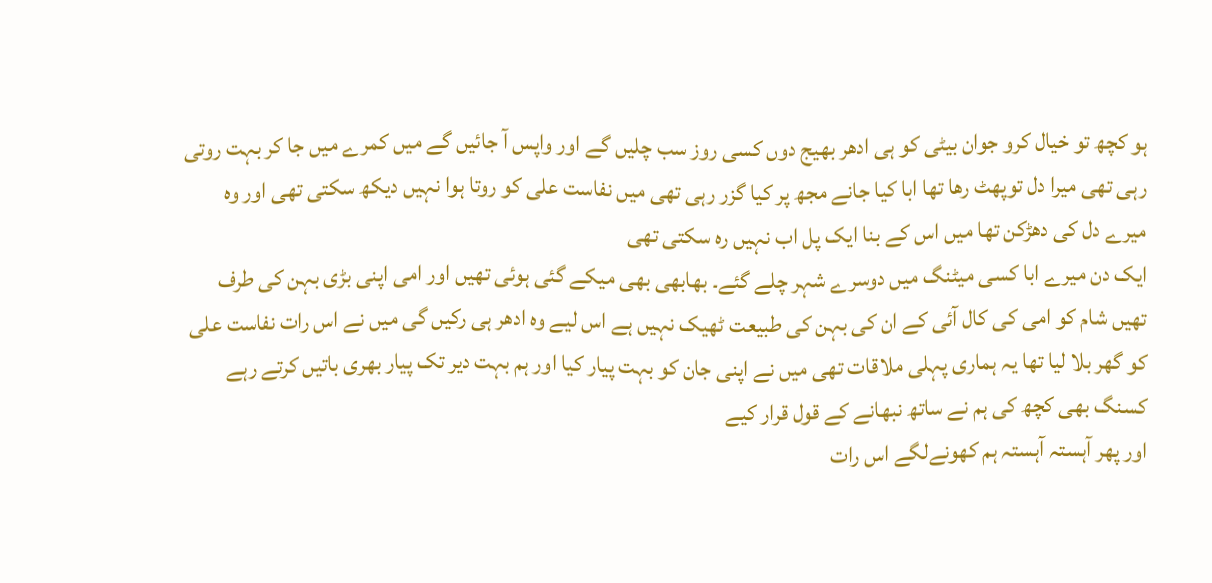ہو کچھ تو خیال کرو جوان بیٹی کو ہی ادھر بھیج دوں کسی روز سب چلیں گے اور واپس آ جائیں گے میں کمرے میں جا کر بہت روتی رہی تھی میرا دل توپھٹ رھا تھا ابا کیا جانے مجھ پر کیا گزر رہی تھی میں نفاست علی کو روتا ہوا نہیں دیکھ سکتی تھی اور وہ میرے دل کی دھڑکن تھا میں اس کے بنا ایک پل اب نہیں رہ سکتی تھی
ایک دن میرے ابا کسی میٹنگ میں دوسرے شہر چلے گئے۔ بھابھی بھی میکے گئی ہوئی تھیں اور امی اپنی بڑی بہن کی طرف تھیں شام کو امی کی کال آئی کے ان کی بہن کی طبیعت ٹھیک نہیں ہے اس لیے وہ ادھر ہی رکیں گی میں نے اس رات نفاست علی کو گھر بلا لیا تھا یہ ہماری پہلی ملاقات تھی میں نے اپنی جان کو بہت پیار کیا اور ہم بہت دیر تک پیار بھری باتیں کرتے رہے کسنگ بھی کچھ کی ہم نے ساتھ نبھانے کے قول قرار کیے
اور پھر آہستہ آہستہ ہم کھونےلگے اس رات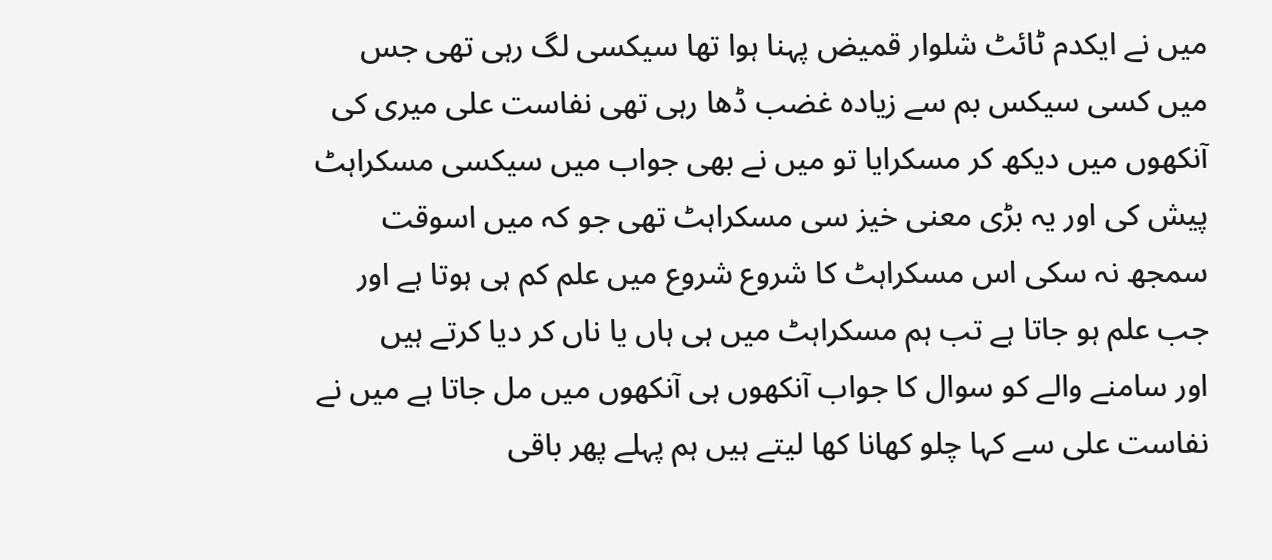میں نے ایکدم ٹائٹ شلوار قمیض پہنا ہوا تھا سیکسی لگ رہی تھی جس میں کسی سیکس بم سے زیادہ غضب ڈھا رہی تھی نفاست علی میری کی آنکھوں میں دیکھ کر مسکرایا تو میں نے بھی جواب میں سیکسی مسکراہٹ پیش کی اور یہ بڑی معنی خیز سی مسکراہٹ تھی جو کہ میں اسوقت سمجھ نہ سکی اس مسکراہٹ کا شروع شروع میں علم کم ہی ہوتا ہے اور جب علم ہو جاتا ہے تب ہم مسکراہٹ میں ہی ہاں یا ناں کر دیا کرتے ہیں
اور سامنے والے کو سوال کا جواب آنکھوں ہی آنکھوں میں مل جاتا ہے میں نے نفاست علی سے کہا چلو کھانا کھا لیتے ہیں ہم پہلے پھر باقی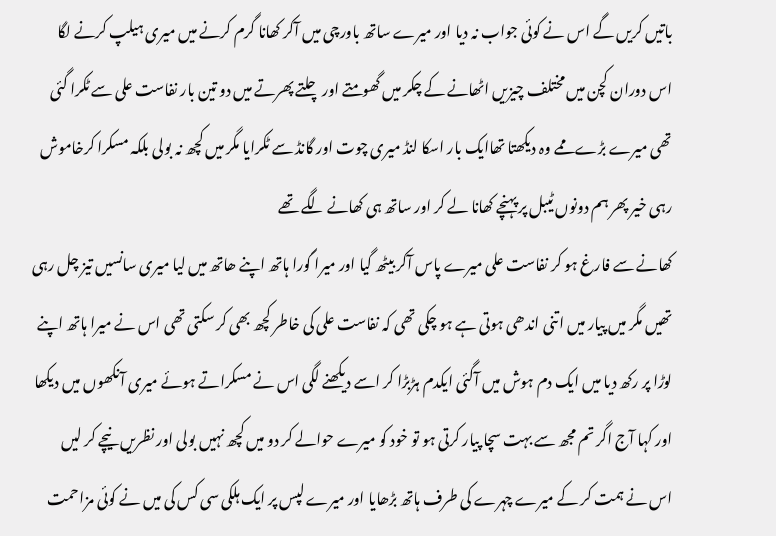باتیں کریں گے اس نے کوئی جواب نہ دیا اور میرے ساتھ باورچی میں آکر کھانا گرم کرنے میں میری ہیلپ کرنے لگا اس دوران کچن میں مختلف چیزیں اٹھانے کے چکر میں گھومتے اور چلتے پھرتے میں دو تین بار نفاست علی سے ٹکرا گئی تھی میرے بڑے ممے وہ دیکھتا تھاایک بار اسکا لنڈ میری چوت اور گانڈ سے ٹکرایا مگر میں کچھ نہ بولی بلکہ مسکرا کرخاموش رہی خیر پھر ہم دونوں ٹیبل پر پہنچے کھانا لے کر اور ساتھ ہی کھانے لگے تھے
کھانے سے فارغ ہو کر نفاست علی میرے پاس آکر بیٹھ گیا اور میرا گورا ہاتھ اپنے ھاتھ میں لیا میری سانسیں تیز چل رہی تھیں مگر میں پیار میں اتنی اندھی ہوتی ہے ہو چکی تھی کہ نفاست علی کی خاطر کچھ بھی کر سکتی تھی اس نے میرا ہاتھ اپنے لوڑا پر رکھ دیا میں ایک دم ہوش میں آگئی ایکدم ہڑبڑا کر اسے دیکھنے لگی اس نے مسکراتے ہوئے میری آنکھوں میں دیکھا
اور کہا آج اگر تم مجھ سے بہت سچا پیار کرتی ہو تو خود کو میرے حوالے کر دو میں کچھ نہیں بولی اور نظریں نیچے کر لیں اس نے ہمت کر کے میرے چہرے کی طرف ہاتھ بڑھایا اور میرے لپس پر ایک ہلکی سی کس کی میں نے کوئی مزاحمت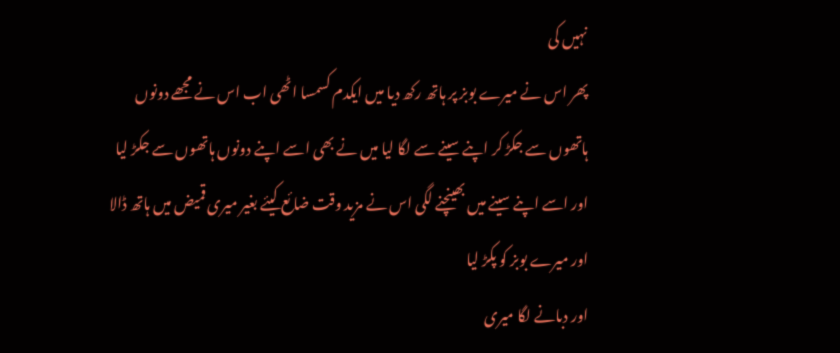نہیں کی
پھر اس نے میرے بوبز پر ہاتھ رکھ دیا میں ایکدم کسمسا اٹھی اب اس نے مجھے دونوں ہاتھوں سے جکڑ کر اپنے سینے سے لگا لیا میں نے بھی اسے اپنے دونوں ہاتھوں سے جکڑ لیا اور اسے اپنے سینے میں بھینچنے لگی اس نے مزید وقت ضائع کیئے بغیر میری قمیض میں ہاتھ ڈالا اور میرے بوبز کو پکڑ لیا
اور دبانے لگا میری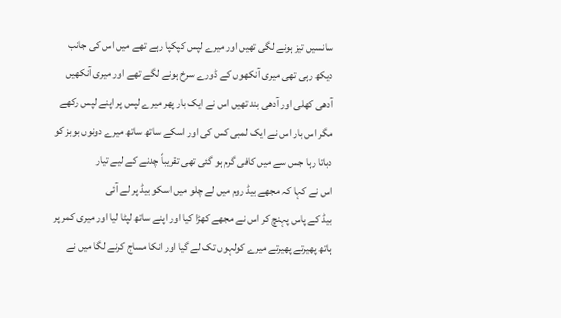سانسیں تیز ہونے لگی تھیں اور میرے لپس کپکپا رہے تھے میں اس کی جانب دیکھ رہی تھی میری آنکھوں کے ڈورے سرخ ہونے لگے تھے اور میری آنکھیں آدھی کھلی اور آدھی بند تھیں اس نے ایک بار پھر میرے لپس پر اپنے لپس رکھے مگر اس بار اس نے ایک لمبی کس کی اور اسکے ساتھ ساتھ میرے دونوں بوبز کو دباتا رہا جس سے میں کافی گرم ہو گئی تھی تقریباً چدنے کے لیے تیار
اس نے کہا کہ مجھے بیڈ روم میں لے چلو میں اسکو بیڈ پر لے آئی
بیڈ کے پاس پہنچ کر اس نے مجھے کھڑا کیا اور اپنے ساتھ لپٹا لیا اور میری کمر پر ہاتھ پھیرتے پھیرتے میرے کولہوں تک لے گیا اور انکا مساج کرنے لگا میں نے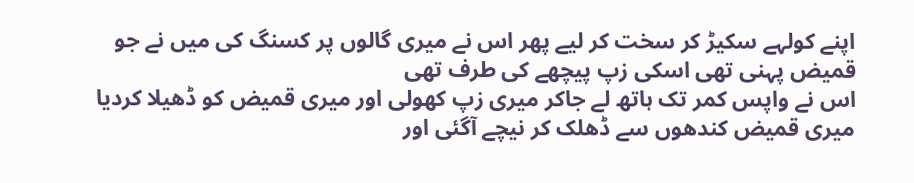اپنے کولہے سکیڑ کر سخت کر لیے پھر اس نے میری گالوں پر کسنگ کی میں نے جو قمیض پہنی تھی اسکی زپ پیچھے کی طرف تھی
اس نے واپس کمر تک ہاتھ لے جاکر میری زپ کھولی اور میری قمیض کو ڈھیلا کردیا میری قمیض کندھوں سے ڈھلک کر نیچے آگئی اور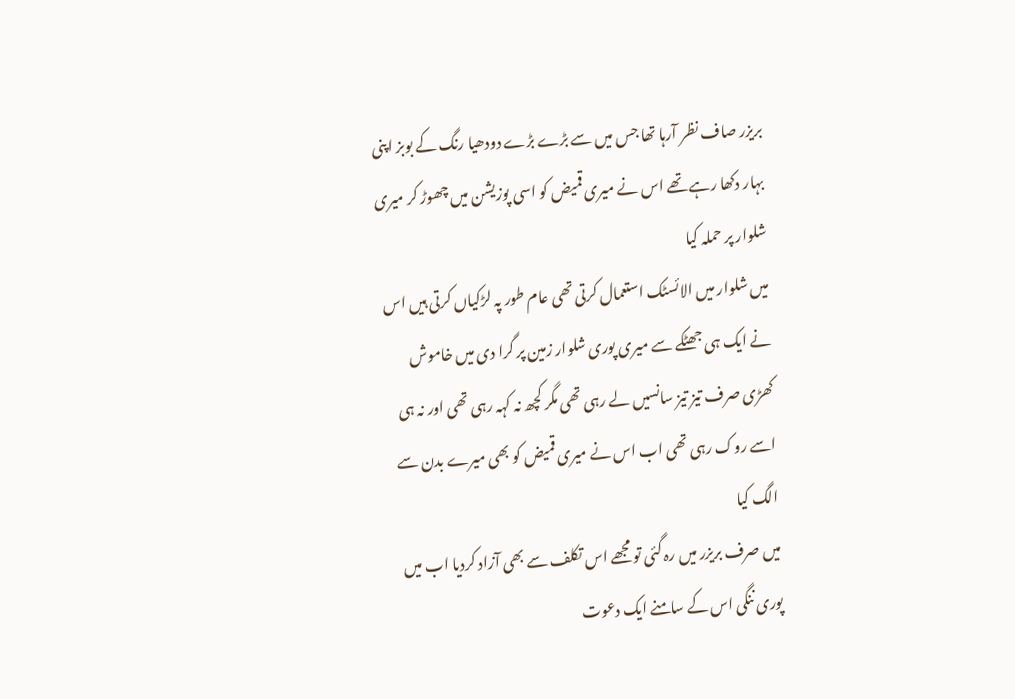بریزر صاف نظر آرہا تھا جس میں سے بڑے بڑے دودھیا رنگ کے بوبز اپنی بہار دکھا رہے تھے اس نے میری قمیض کو اسی پوزیشن میں چھوڑ کر میری شلوار پر حملہ کیا
میں شلوار میں الائسٹک استعمال کرتی تھی عام طور پہ لڑکیاں کرتی ہیں اس نے ایک ہی جھٹکے سے میری پوری شلوار زمین پر گرا دی میں خاموش کھڑی صرف تیز تیز سانسیں لے رہی تھی مگر کچھ نہ کہہ رہی تھی اور نہ ہی اسے روک رہی تھی اب اس نے میری قمیض کو بھی میرے بدن سے الگ کیا
میں صرف بریزر میں رہ گئی تو مجھے اس تکلف سے بھی آزاد کردیا اب میں پوری ننگی اس کے سامنے ایک دعوت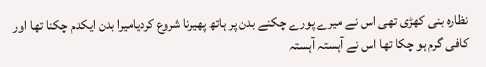نظارہ بنی کھڑی تھی اس نے میرے پورے چکنے بدن پر ہاتھ پھیرنا شروع کردیامیرا بدن ایکدم چکنا تھا اور کافی گرم ہو چکا تھا اس نے آہستہ آہستہ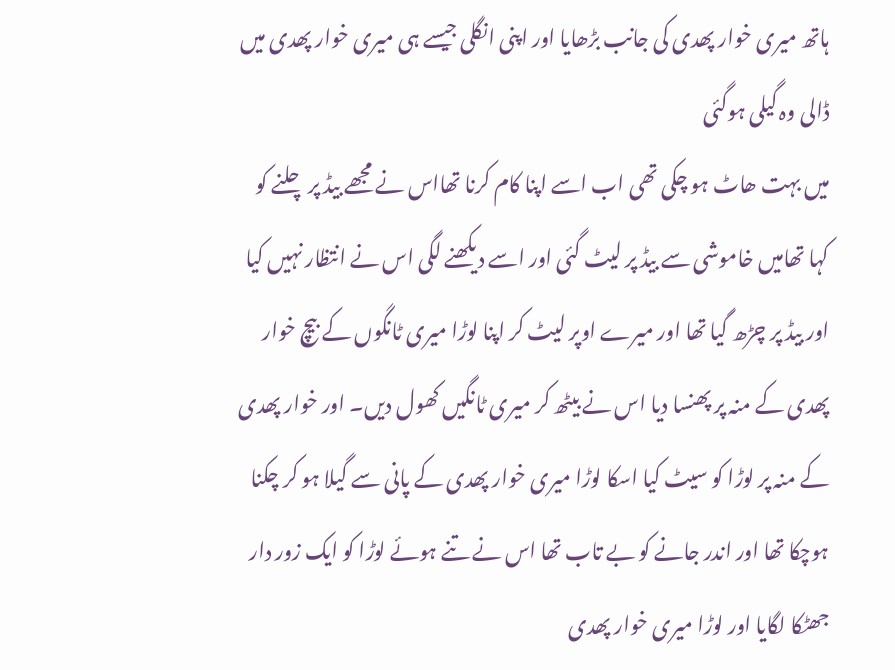ہاتھ میری خوار پھدی کی جانب بڑھایا اور اپنی انگلی جیسے ہی میری خوار پھدی میں ڈالی وہ گیلی ہوگئی
میں بہت ھاٹ ہو چکی تھی اب اسے اپنا کام کرنا تھااس نے مجھے بیڈ پر چلنے کو کہا تھامیں خاموشی سے بیڈ پر لیٹ گئی اور اسے دیکھنے لگی اس نے انتظار نہیں کیا اور بیڈ پر چڑھ گیا تھا اور میرے اوپر لیٹ کر اپنا لوڑا میری ٹانگوں کے بیچ خوار پھدی کے منہ پر پھنسا دیا اس نے بیٹھ کر میری ٹانگیں کھول دیں۔ اور خوار پھدی کے منہ پر لوڑا کو سیٹ کیا اسکا لوڑا میری خوار پھدی کے پانی سے گیلا ہو کر چکنا ہوچکا تھا اور اندر جانے کو بے تاب تھا اس نے تنے ہوئے لوڑا کو ایک زور دار جھٹکا لگایا اور لوڑا میری خوار پھدی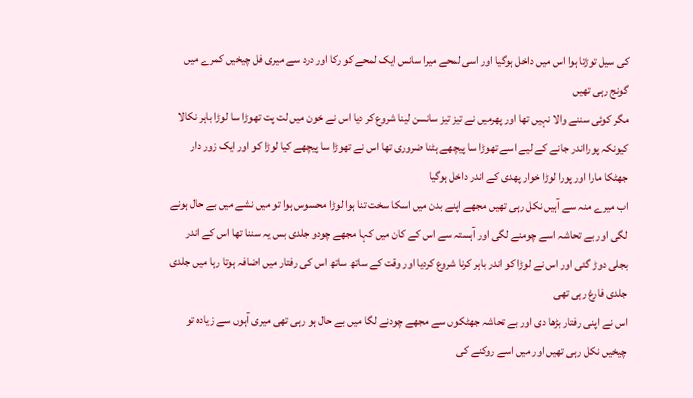کی سیل توڑتا ہوا اس میں داخل ہوگیا اور اسی لمحے میرا سانس ایک لمحے کو رکا اور درد سے میری فل چیخیں کمرے میں گونج رہی تھیں
مگر کوئی سننے والا نہیں تھا اور پھرمیں نے تیز تیز سانسن لینا شروع کر دیا اس نے خون میں لت پت تھوڑا سا لوڑا باہر نکالا کیونکہ پورااندر جانے کے لیے اسے تھوڑا سا پیچھے ہٹنا ضروری تھا اس نے تھوڑا سا پیچھے کیا لوڑا کو اور ایک زور دار جھٹکا مارا اور پورا لوڑا خوار پھدی کے اندر داخل ہوگیا
اب میرے منہ سے آہیں نکل رہی تھیں مجھے اپنے بدن میں اسکا سخت تنا ہوا لوڑا محسوس ہوا تو میں نشے میں بے حال ہونے لگی اور بے تحاشہ اسے چومنے لگی اور آہستہ سے اس کے کان میں کہا مجھے چودو جلدی بس یہ سننا تھا اس کے اندر بجلی دوڑ گئی اور اس نے لوڑا کو اندر باہر کرنا شروع کردیا اور وقت کے ساتھ ساتھ اس کی رفتار میں اضافہ ہوتا رہا میں جلدی جلدی فارغ رہی تھی
اس نے اپنی رفتار بڑھا دی اور بے تحاشہ جھٹکوں سے مجھے چودنے لگا میں بے حال ہو رہی تھی میری آہوں سے زیادہ تو چیخیں نکل رہی تھیں اور میں اسے روکنے کی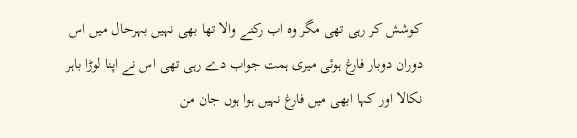کوشش کر رہی تھی مگر وہ اب رکنے والا تھا بھی نہیں بہرحال میں اس دوران دوبار فارغ ہوئی میری ہمت جواب دے رہی تھی اس نے اپنا لوڑا باہر نکالا اور کہا ابھی میں فارغ نہیں ہوا ہوں جان من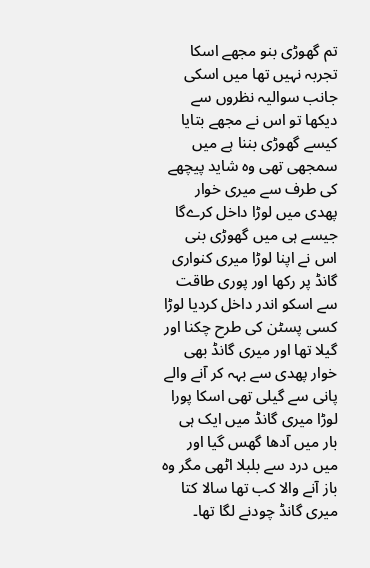تم گھوڑی بنو مجھے اسکا تجربہ نہیں تھا میں اسکی جانب سوالیہ نظروں سے دیکھا تو اس نے مجھے بتایا کیسے گھوڑی بننا ہے میں سمجھی تھی وہ شاید پیچھے کی طرف سے میری خوار پھدی میں لوڑا داخل کرےگا جیسے ہی میں گھوڑی بنی اس نے اپنا لوڑا میری کنواری گانڈ پر رکھا اور پوری طاقت سے اسکو اندر داخل کردیا لوڑا کسی پسٹن کی طرح چکنا اور گیلا تھا اور میری گانڈ بھی خوار پھدی سے بہہ کر آنے والے پانی سے گیلی تھی اسکا پورا لوڑا میری گانڈ میں ایک ہی بار میں آدھا گھس گیا اور میں درد سے بلبلا اٹھی مگر وہ باز آنے والا کب تھا سالا کتا میری گانڈ چودنے لگا تھا۔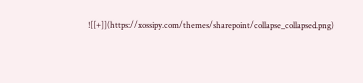![[+]](https://xossipy.com/themes/sharepoint/collapse_collapsed.png)